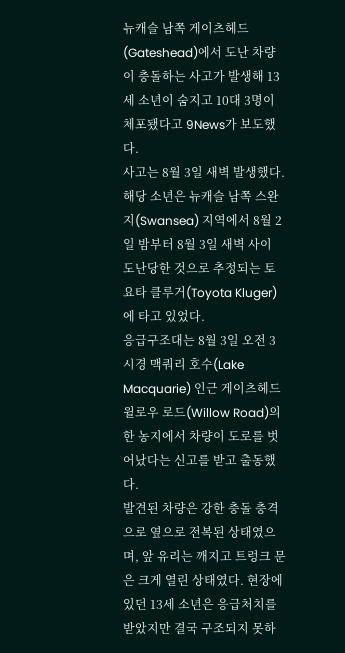뉴캐슬 남쪽 게이츠헤드(Gateshead)에서 도난 차량이 충돌하는 사고가 발생해 13세 소년이 숨지고 10대 3명이 체포됐다고 9News가 보도했다.
사고는 8월 3일 새벽 발생했다. 해당 소년은 뉴캐슬 남쪽 스완지(Swansea) 지역에서 8월 2일 밤부터 8월 3일 새벽 사이 도난당한 것으로 추정되는 토요타 클루거(Toyota Kluger)에 타고 있었다.
응급구조대는 8월 3일 오전 3시경 맥쿼리 호수(Lake Macquarie) 인근 게이츠헤드 윌로우 로드(Willow Road)의 한 농지에서 차량이 도로를 벗어났다는 신고를 받고 출동했다.
발견된 차량은 강한 충돌 충격으로 옆으로 전복된 상태였으며, 앞 유리는 깨지고 트렁크 문은 크게 열린 상태였다. 현장에 있던 13세 소년은 응급처치를 받았지만 결국 구조되지 못하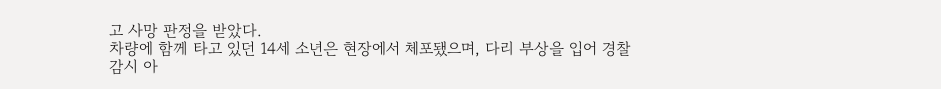고 사망 판정을 받았다.
차량에 함께 타고 있던 14세 소년은 현장에서 체포됐으며, 다리 부상을 입어 경찰 감시 아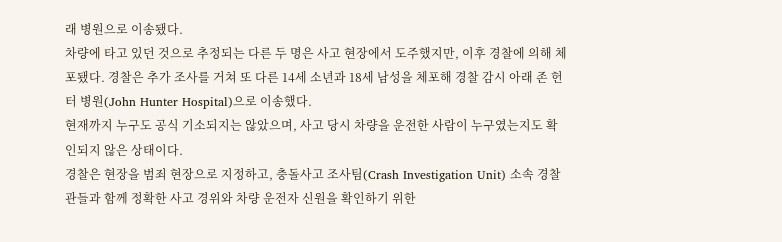래 병원으로 이송됐다.
차량에 타고 있던 것으로 추정되는 다른 두 명은 사고 현장에서 도주했지만, 이후 경찰에 의해 체포됐다. 경찰은 추가 조사를 거쳐 또 다른 14세 소년과 18세 남성을 체포해 경찰 감시 아래 존 헌터 병원(John Hunter Hospital)으로 이송했다.
현재까지 누구도 공식 기소되지는 않았으며, 사고 당시 차량을 운전한 사람이 누구였는지도 확인되지 않은 상태이다.
경찰은 현장을 범죄 현장으로 지정하고, 충돌사고 조사팀(Crash Investigation Unit) 소속 경찰관들과 함께 정확한 사고 경위와 차량 운전자 신원을 확인하기 위한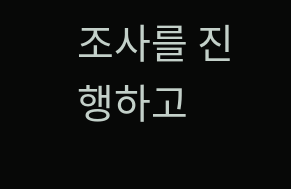조사를 진행하고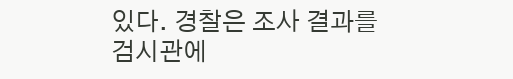있다. 경찰은 조사 결과를 검시관에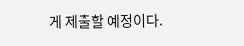게 제출할 예정이다.